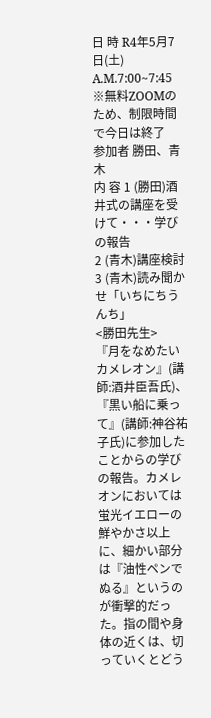日 時 R4年5月7日(土) A.M.7:00~7:45
※無料ZOOMのため、制限時間で今日は終了
参加者 勝田、青木
内 容 1 (勝田)酒井式の講座を受けて・・・学びの報告
2 (青木)講座検討
3 (青木)読み聞かせ「いちにちうんち」
<勝田先生>
『月をなめたいカメレオン』(講師:酒井臣吾氏)、『黒い船に乗って』(講師:神谷祐子氏)に参加したことからの学びの報告。カメレオンにおいては蛍光イエローの鮮やかさ以上に、細かい部分は『油性ペンでぬる』というのが衝撃的だった。指の間や身体の近くは、切っていくとどう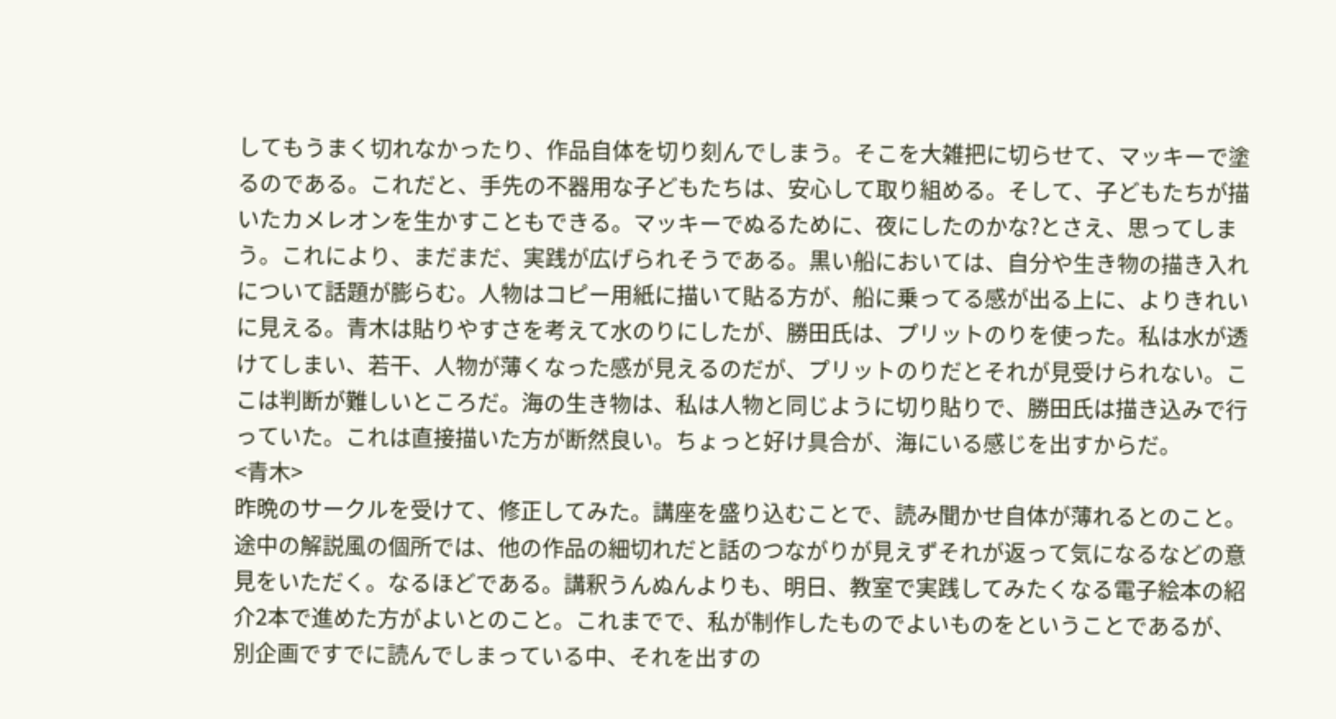してもうまく切れなかったり、作品自体を切り刻んでしまう。そこを大雑把に切らせて、マッキーで塗るのである。これだと、手先の不器用な子どもたちは、安心して取り組める。そして、子どもたちが描いたカメレオンを生かすこともできる。マッキーでぬるために、夜にしたのかな?とさえ、思ってしまう。これにより、まだまだ、実践が広げられそうである。黒い船においては、自分や生き物の描き入れについて話題が膨らむ。人物はコピー用紙に描いて貼る方が、船に乗ってる感が出る上に、よりきれいに見える。青木は貼りやすさを考えて水のりにしたが、勝田氏は、プリットのりを使った。私は水が透けてしまい、若干、人物が薄くなった感が見えるのだが、プリットのりだとそれが見受けられない。ここは判断が難しいところだ。海の生き物は、私は人物と同じように切り貼りで、勝田氏は描き込みで行っていた。これは直接描いた方が断然良い。ちょっと好け具合が、海にいる感じを出すからだ。
<青木>
昨晩のサークルを受けて、修正してみた。講座を盛り込むことで、読み聞かせ自体が薄れるとのこと。途中の解説風の個所では、他の作品の細切れだと話のつながりが見えずそれが返って気になるなどの意見をいただく。なるほどである。講釈うんぬんよりも、明日、教室で実践してみたくなる電子絵本の紹介2本で進めた方がよいとのこと。これまでで、私が制作したものでよいものをということであるが、別企画ですでに読んでしまっている中、それを出すの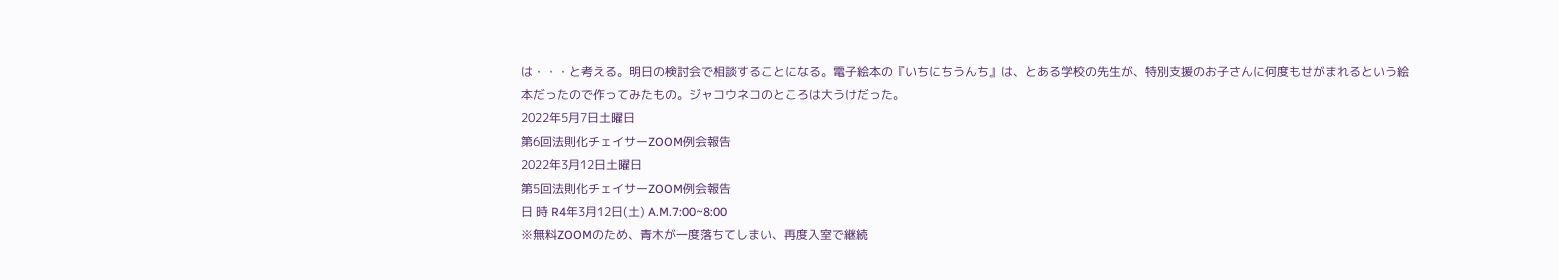は・・・と考える。明日の検討会で相談することになる。電子絵本の『いちにちうんち』は、とある学校の先生が、特別支援のお子さんに何度もせがまれるという絵本だったので作ってみたもの。ジャコウネコのところは大うけだった。
2022年5月7日土曜日
第6回法則化チェイサーZOOM例会報告
2022年3月12日土曜日
第5回法則化チェイサーZOOM例会報告
日 時 R4年3月12日(土) A.M.7:00~8:00
※無料ZOOMのため、青木が一度落ちてしまい、再度入室で継続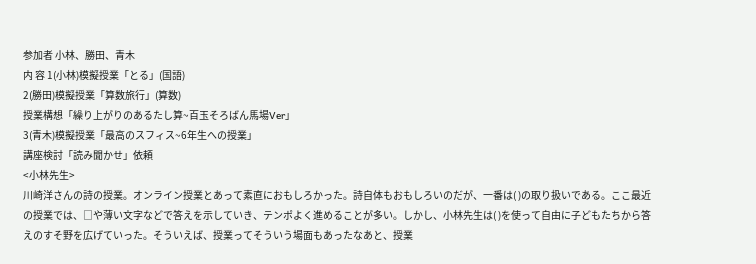参加者 小林、勝田、青木
内 容 1(小林)模擬授業「とる」(国語)
2(勝田)模擬授業「算数旅行」(算数)
授業構想「繰り上がりのあるたし算~百玉そろばん馬場Ver」
3(青木)模擬授業「最高のスフィス~6年生への授業」
講座検討「読み聞かせ」依頼
<小林先生>
川崎洋さんの詩の授業。オンライン授業とあって素直におもしろかった。詩自体もおもしろいのだが、一番は( )の取り扱いである。ここ最近の授業では、□や薄い文字などで答えを示していき、テンポよく進めることが多い。しかし、小林先生は( )を使って自由に子どもたちから答えのすそ野を広げていった。そういえば、授業ってそういう場面もあったなあと、授業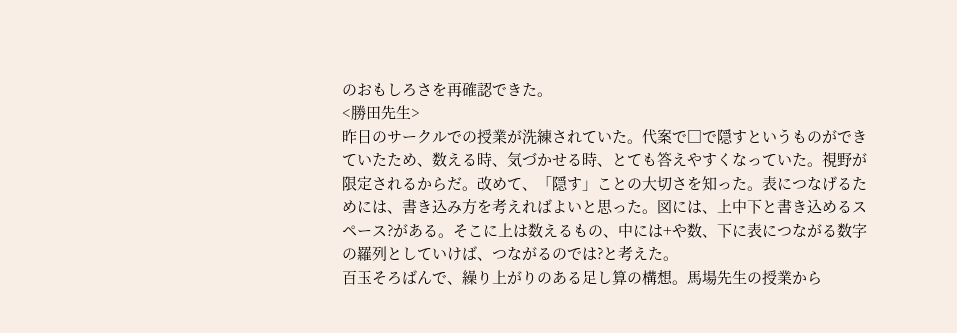のおもしろさを再確認できた。
<勝田先生>
昨日のサークルでの授業が洗練されていた。代案で□で隠すというものができていたため、数える時、気づかせる時、とても答えやすくなっていた。視野が限定されるからだ。改めて、「隠す」ことの大切さを知った。表につなげるためには、書き込み方を考えればよいと思った。図には、上中下と書き込めるスペース?がある。そこに上は数えるもの、中には+や数、下に表につながる数字の羅列としていけば、つながるのでは?と考えた。
百玉そろばんで、繰り上がりのある足し算の構想。馬場先生の授業から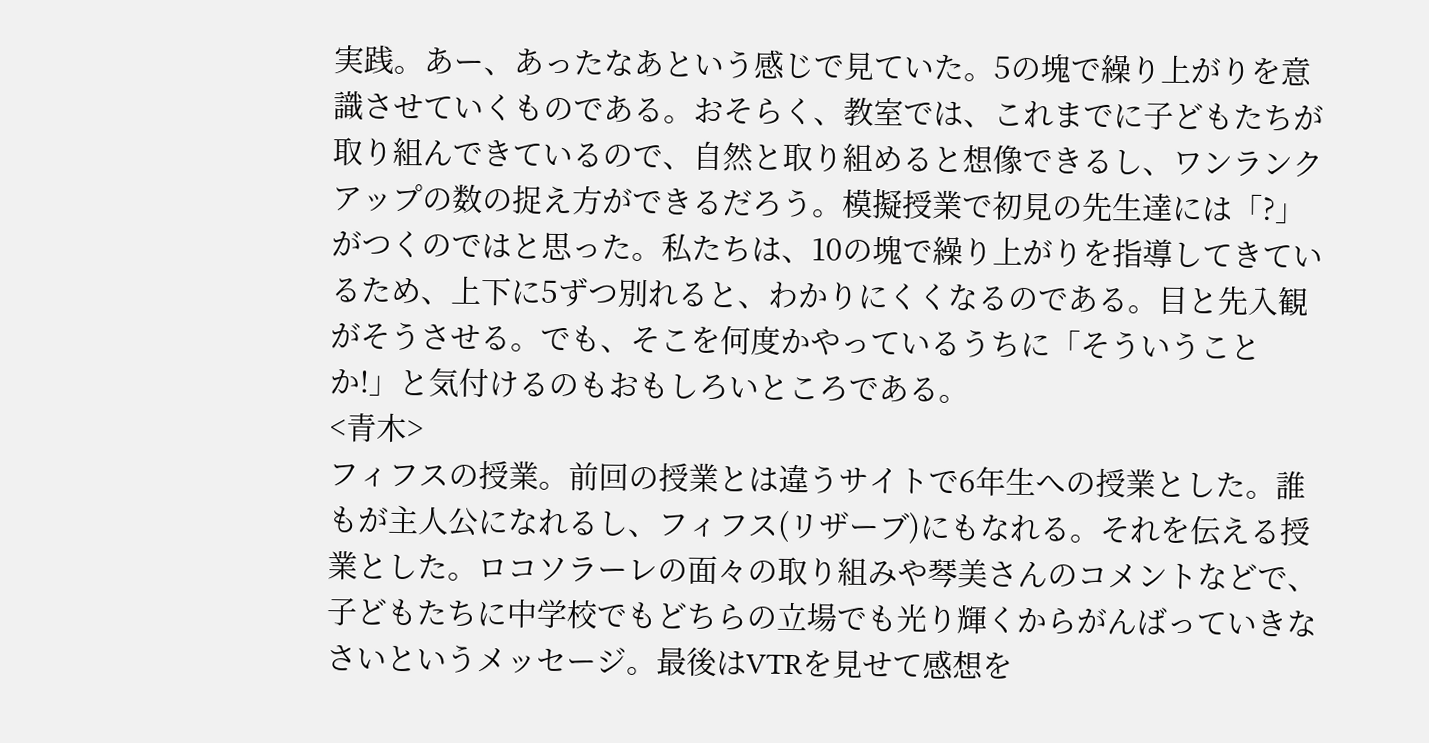実践。あー、あったなあという感じで見ていた。5の塊で繰り上がりを意識させていくものである。おそらく、教室では、これまでに子どもたちが取り組んできているので、自然と取り組めると想像できるし、ワンランクアップの数の捉え方ができるだろう。模擬授業で初見の先生達には「?」がつくのではと思った。私たちは、10の塊で繰り上がりを指導してきているため、上下に5ずつ別れると、わかりにくくなるのである。目と先入観がそうさせる。でも、そこを何度かやっているうちに「そういうことか!」と気付けるのもおもしろいところである。
<青木>
フィフスの授業。前回の授業とは違うサイトで6年生への授業とした。誰もが主人公になれるし、フィフス(リザーブ)にもなれる。それを伝える授業とした。ロコソラーレの面々の取り組みや琴美さんのコメントなどで、子どもたちに中学校でもどちらの立場でも光り輝くからがんばっていきなさいというメッセージ。最後はVTRを見せて感想を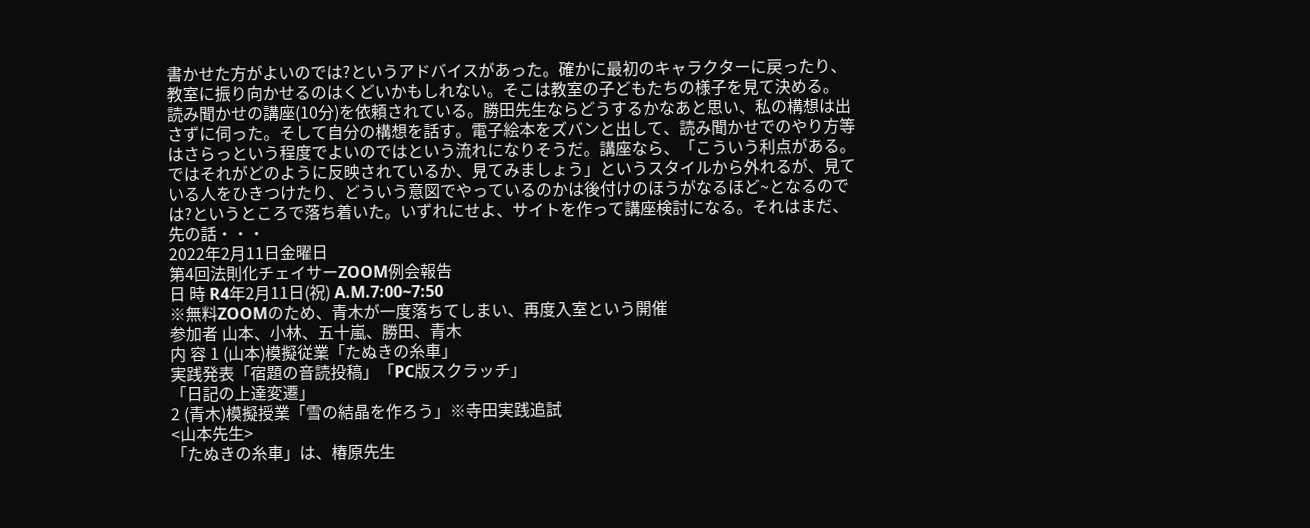書かせた方がよいのでは?というアドバイスがあった。確かに最初のキャラクターに戻ったり、教室に振り向かせるのはくどいかもしれない。そこは教室の子どもたちの様子を見て決める。
読み聞かせの講座(10分)を依頼されている。勝田先生ならどうするかなあと思い、私の構想は出さずに伺った。そして自分の構想を話す。電子絵本をズバンと出して、読み聞かせでのやり方等はさらっという程度でよいのではという流れになりそうだ。講座なら、「こういう利点がある。ではそれがどのように反映されているか、見てみましょう」というスタイルから外れるが、見ている人をひきつけたり、どういう意図でやっているのかは後付けのほうがなるほど~となるのでは?というところで落ち着いた。いずれにせよ、サイトを作って講座検討になる。それはまだ、先の話・・・
2022年2月11日金曜日
第4回法則化チェイサーZOOM例会報告
日 時 R4年2月11日(祝) A.M.7:00~7:50
※無料ZOOMのため、青木が一度落ちてしまい、再度入室という開催
参加者 山本、小林、五十嵐、勝田、青木
内 容 1 (山本)模擬従業「たぬきの糸車」
実践発表「宿題の音読投稿」「PC版スクラッチ」
「日記の上達変遷」
2 (青木)模擬授業「雪の結晶を作ろう」※寺田実践追試
<山本先生>
「たぬきの糸車」は、椿原先生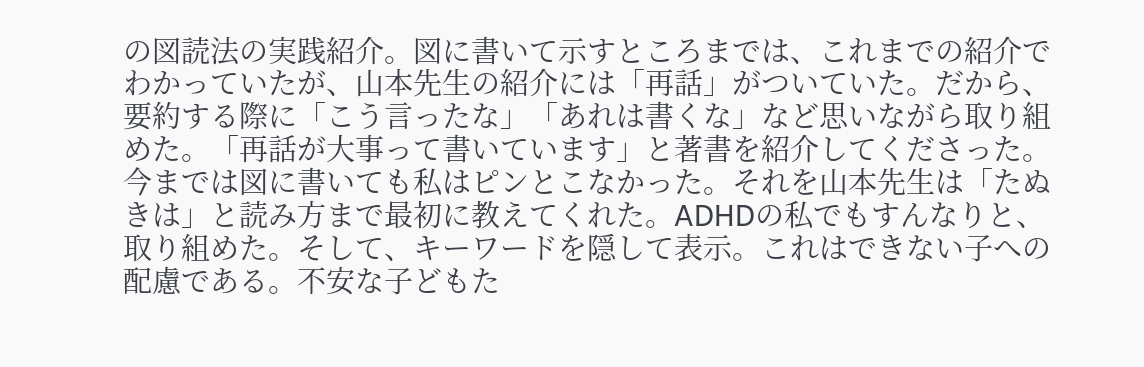の図読法の実践紹介。図に書いて示すところまでは、これまでの紹介でわかっていたが、山本先生の紹介には「再話」がついていた。だから、要約する際に「こう言ったな」「あれは書くな」など思いながら取り組めた。「再話が大事って書いています」と著書を紹介してくださった。今までは図に書いても私はピンとこなかった。それを山本先生は「たぬきは」と読み方まで最初に教えてくれた。ADHDの私でもすんなりと、取り組めた。そして、キーワードを隠して表示。これはできない子への配慮である。不安な子どもた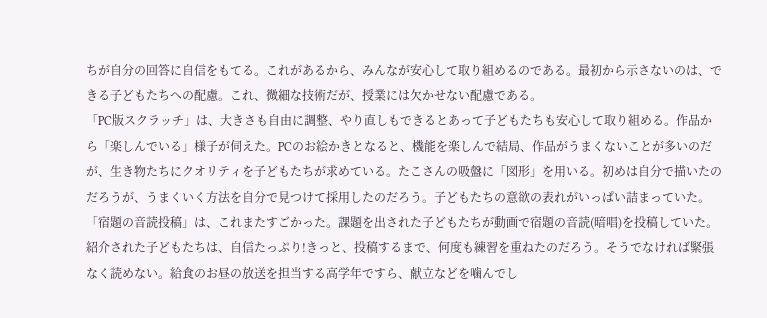ちが自分の回答に自信をもてる。これがあるから、みんなが安心して取り組めるのである。最初から示さないのは、できる子どもたちへの配慮。これ、微細な技術だが、授業には欠かせない配慮である。
「PC版スクラッチ」は、大きさも自由に調整、やり直しもできるとあって子どもたちも安心して取り組める。作品から「楽しんでいる」様子が伺えた。PCのお絵かきとなると、機能を楽しんで結局、作品がうまくないことが多いのだが、生き物たちにクオリティを子どもたちが求めている。たこさんの吸盤に「図形」を用いる。初めは自分で描いたのだろうが、うまくいく方法を自分で見つけて採用したのだろう。子どもたちの意欲の表れがいっぱい詰まっていた。
「宿題の音読投稿」は、これまたすごかった。課題を出された子どもたちが動画で宿題の音読(暗唱)を投稿していた。紹介された子どもたちは、自信たっぷり!きっと、投稿するまで、何度も練習を重ねたのだろう。そうでなければ緊張なく読めない。給食のお昼の放送を担当する高学年ですら、献立などを噛んでし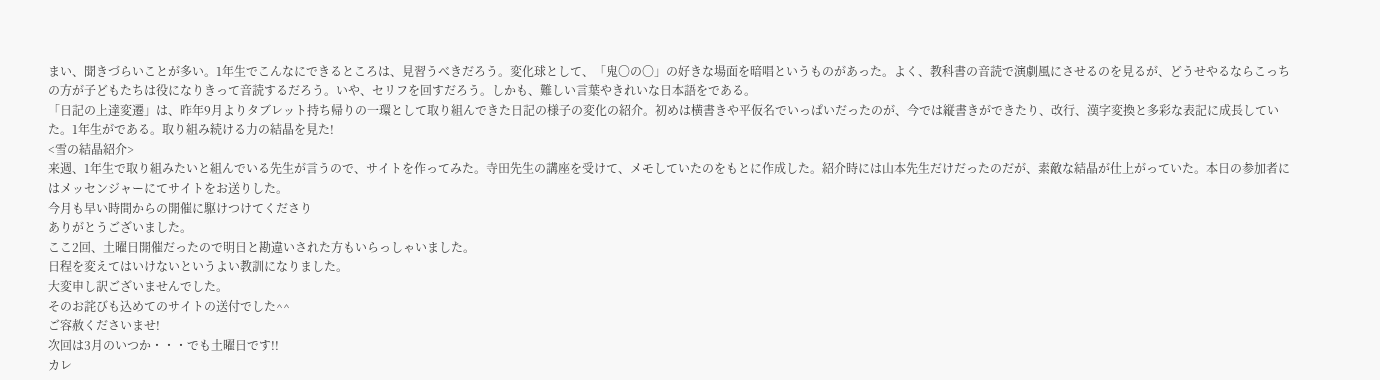まい、聞きづらいことが多い。1年生でこんなにできるところは、見習うべきだろう。変化球として、「鬼〇の〇」の好きな場面を暗唱というものがあった。よく、教科書の音読で演劇風にさせるのを見るが、どうせやるならこっちの方が子どもたちは役になりきって音読するだろう。いや、セリフを回すだろう。しかも、難しい言葉やきれいな日本語をである。
「日記の上達変遷」は、昨年9月よりタブレット持ち帰りの一環として取り組んできた日記の様子の変化の紹介。初めは横書きや平仮名でいっぱいだったのが、今では縦書きができたり、改行、漢字変換と多彩な表記に成長していた。1年生がである。取り組み続ける力の結晶を見た!
<雪の結晶紹介>
来週、1年生で取り組みたいと組んでいる先生が言うので、サイトを作ってみた。寺田先生の講座を受けて、メモしていたのをもとに作成した。紹介時には山本先生だけだったのだが、素敵な結晶が仕上がっていた。本日の参加者にはメッセンジャーにてサイトをお送りした。
今月も早い時間からの開催に駆けつけてくださり
ありがとうございました。
ここ2回、土曜日開催だったので明日と勘違いされた方もいらっしゃいました。
日程を変えてはいけないというよい教訓になりました。
大変申し訳ございませんでした。
そのお詫びも込めてのサイトの送付でした^^
ご容赦くださいませ!
次回は3月のいつか・・・でも土曜日です!!
カレ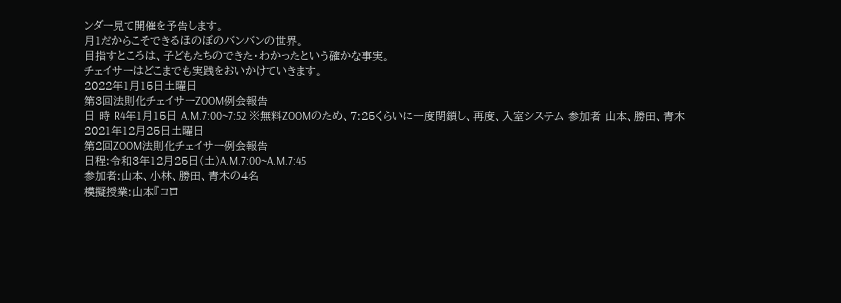ンダー見て開催を予告します。
月1だからこそできるほのぼのバンバンの世界。
目指すところは、子どもたちのできた・わかったという確かな事実。
チェイサーはどこまでも実践をおいかけていきます。
2022年1月15日土曜日
第3回法則化チェイサーZOOM例会報告
日 時 R4年1月15日 A.M.7:00~7:52 ※無料ZOOMのため、7:25くらいに一度閉鎖し、再度、入室システム 参加者 山本、勝田、青木
2021年12月25日土曜日
第2回ZOOM法則化チェイサー例会報告
日程:令和3年12月25日(土)A.M.7:00~A.M.7:45
参加者:山本、小林、勝田、青木の4名
模擬授業:山本『コロ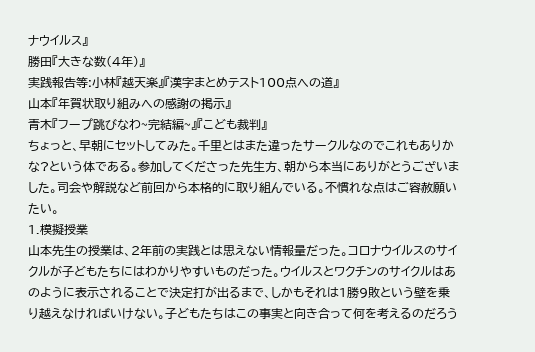ナウイルス』
勝田『大きな数(4年)』
実践報告等:小林『越天楽』『漢字まとめテスト100点への道』
山本『年賀状取り組みへの感謝の掲示』
青木『フープ跳びなわ~完結編~』『こども裁判』
ちょっと、早朝にセットしてみた。千里とはまた違ったサークルなのでこれもありかな?という体である。参加してくださった先生方、朝から本当にありがとうございました。司会や解説など前回から本格的に取り組んでいる。不慣れな点はご容赦願いたい。
1.模擬授業
山本先生の授業は、2年前の実践とは思えない情報量だった。コロナウイルスのサイクルが子どもたちにはわかりやすいものだった。ウイルスとワクチンのサイクルはあのように表示されることで決定打が出るまで、しかもそれは1勝9敗という壁を乗り越えなければいけない。子どもたちはこの事実と向き合って何を考えるのだろう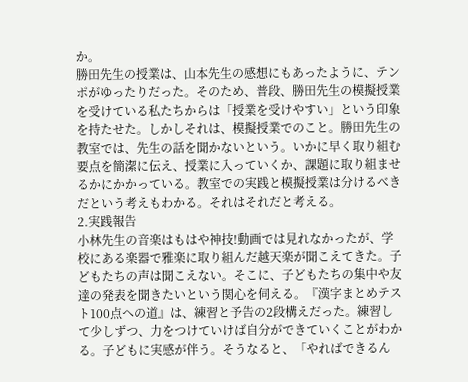か。
勝田先生の授業は、山本先生の感想にもあったように、テンポがゆったりだった。そのため、普段、勝田先生の模擬授業を受けている私たちからは「授業を受けやすい」という印象を持たせた。しかしそれは、模擬授業でのこと。勝田先生の教室では、先生の話を聞かないという。いかに早く取り組む要点を簡潔に伝え、授業に入っていくか、課題に取り組ませるかにかかっている。教室での実践と模擬授業は分けるべきだという考えもわかる。それはそれだと考える。
2.実践報告
小林先生の音楽はもはや神技!動画では見れなかったが、学校にある楽器で雅楽に取り組んだ越天楽が聞こえてきた。子どもたちの声は聞こえない。そこに、子どもたちの集中や友達の発表を聞きたいという関心を伺える。『漢字まとめテスト100点への道』は、練習と予告の2段構えだった。練習して少しずつ、力をつけていけば自分ができていくことがわかる。子どもに実感が伴う。そうなると、「やればできるん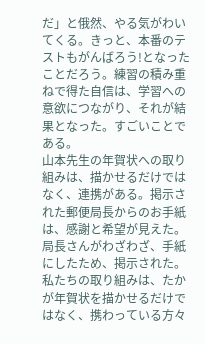だ」と俄然、やる気がわいてくる。きっと、本番のテストもがんばろう!となったことだろう。練習の積み重ねで得た自信は、学習への意欲につながり、それが結果となった。すごいことである。
山本先生の年賀状への取り組みは、描かせるだけではなく、連携がある。掲示された郵便局長からのお手紙は、感謝と希望が見えた。局長さんがわざわざ、手紙にしたため、掲示された。私たちの取り組みは、たかが年賀状を描かせるだけではなく、携わっている方々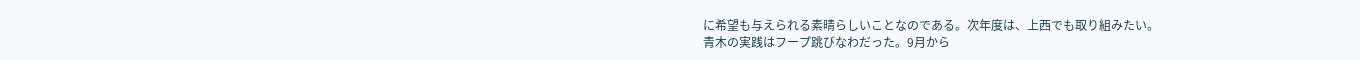に希望も与えられる素晴らしいことなのである。次年度は、上西でも取り組みたい。
青木の実践はフープ跳びなわだった。9月から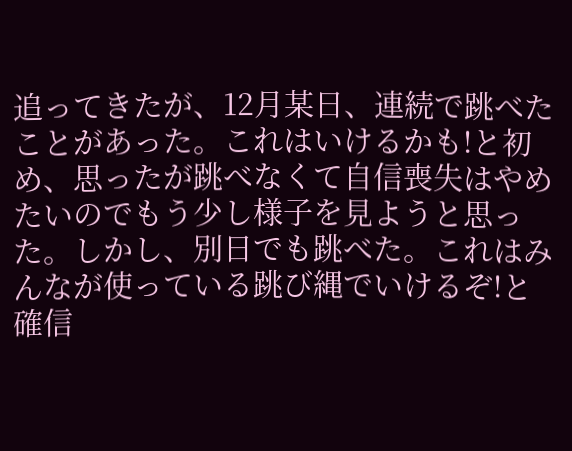追ってきたが、12月某日、連続で跳べたことがあった。これはいけるかも!と初め、思ったが跳べなくて自信喪失はやめたいのでもう少し様子を見ようと思った。しかし、別日でも跳べた。これはみんなが使っている跳び縄でいけるぞ!と確信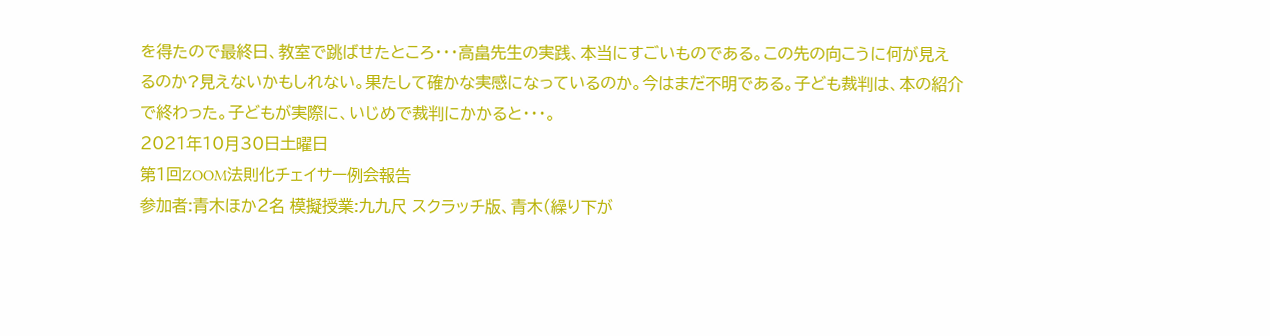を得たので最終日、教室で跳ばせたところ・・・高畠先生の実践、本当にすごいものである。この先の向こうに何が見えるのか?見えないかもしれない。果たして確かな実感になっているのか。今はまだ不明である。子ども裁判は、本の紹介で終わった。子どもが実際に、いじめで裁判にかかると・・・。
2021年10月30日土曜日
第1回ZOOM法則化チェイサー例会報告
参加者:青木ほか2名 模擬授業:九九尺 スクラッチ版、青木(繰り下が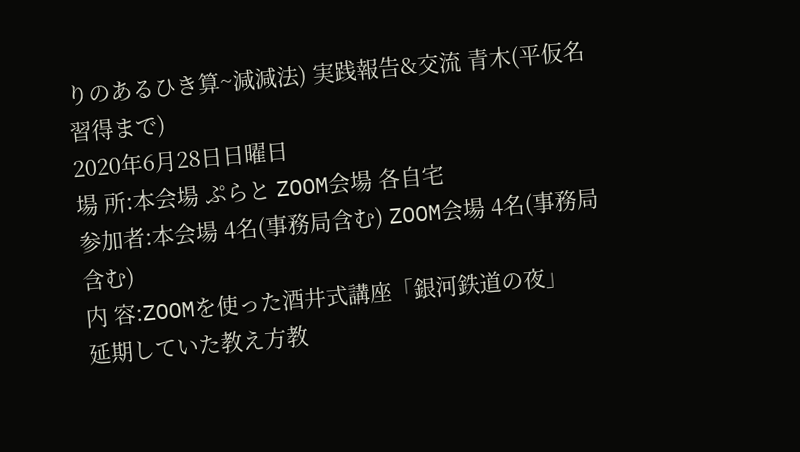りのあるひき算~減減法) 実践報告&交流 青木(平仮名習得まで)
2020年6月28日日曜日
場 所:本会場 ぷらと ZOOM会場 各自宅
参加者:本会場 4名(事務局含む) ZOOM会場 4名(事務局含む)
内 容:ZOOMを使った酒井式講座「銀河鉄道の夜」
延期していた教え方教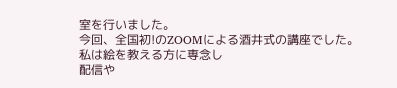室を行いました。
今回、全国初!のZOOMによる酒井式の講座でした。
私は絵を教える方に専念し
配信や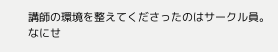講師の環境を整えてくださったのはサークル員。
なにせ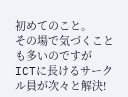初めてのこと。
その場で気づくことも多いのですが
ICTに長けるサークル員が次々と解決!